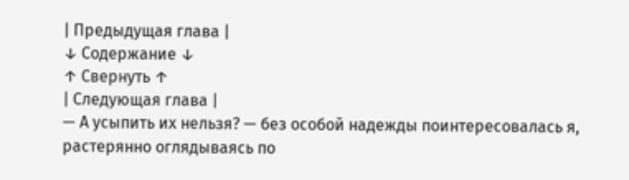| Предыдущая глава |
↓ Содержание ↓
↑ Свернуть ↑
| Следующая глава |
— А усыпить их нельзя? — без особой надежды поинтересовалась я, растерянно оглядываясь по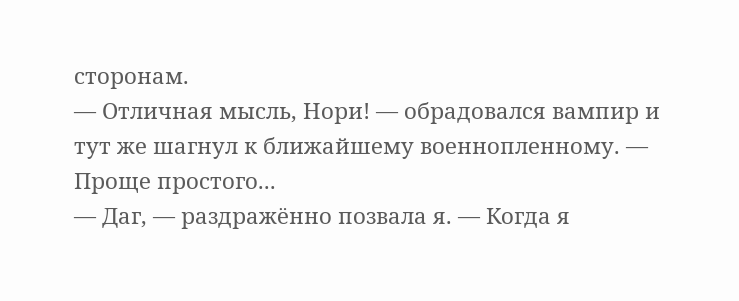сторонам.
— Отличная мысль, Нори! — обрадовался вампир и тут же шагнул к ближайшему военнопленному. — Проще простого...
— Даг, — раздражённо позвала я. — Когда я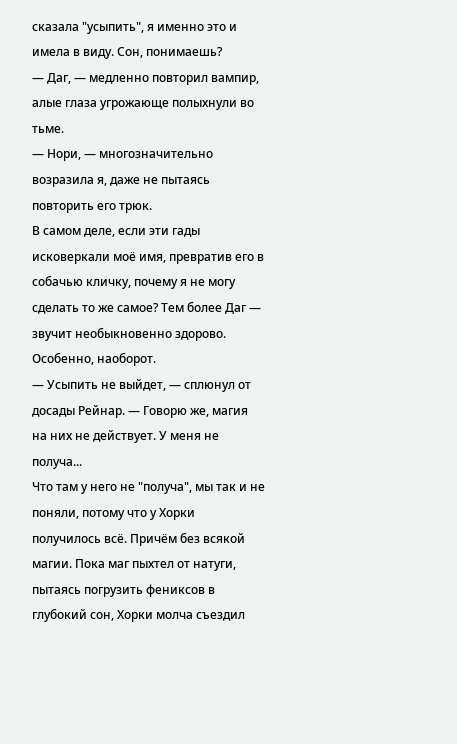сказала "усыпить", я именно это и имела в виду. Сон, понимаешь?
— Даг, — медленно повторил вампир, алые глаза угрожающе полыхнули во тьме.
— Нори, — многозначительно возразила я, даже не пытаясь повторить его трюк.
В самом деле, если эти гады исковеркали моё имя, превратив его в собачью кличку, почему я не могу сделать то же самое? Тем более Даг — звучит необыкновенно здорово. Особенно, наоборот.
— Усыпить не выйдет, — сплюнул от досады Рейнар. — Говорю же, магия на них не действует. У меня не получа...
Что там у него не "получа", мы так и не поняли, потому что у Хорки получилось всё. Причём без всякой магии. Пока маг пыхтел от натуги, пытаясь погрузить фениксов в глубокий сон, Хорки молча съездил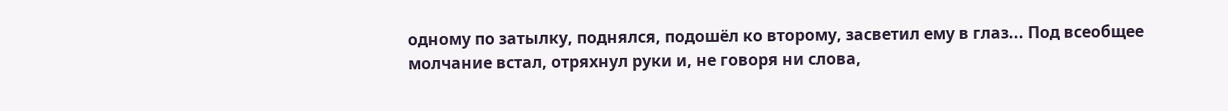одному по затылку, поднялся, подошёл ко второму, засветил ему в глаз... Под всеобщее молчание встал, отряхнул руки и, не говоря ни слова,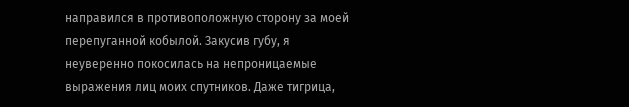направился в противоположную сторону за моей перепуганной кобылой. Закусив губу, я неуверенно покосилась на непроницаемые выражения лиц моих спутников. Даже тигрица,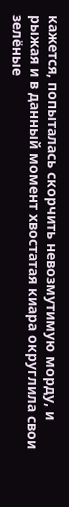кажется, попыталась скорчить невозмутимую морду, и рыжая и в данный момент хвостатая киара округлила свои зелёные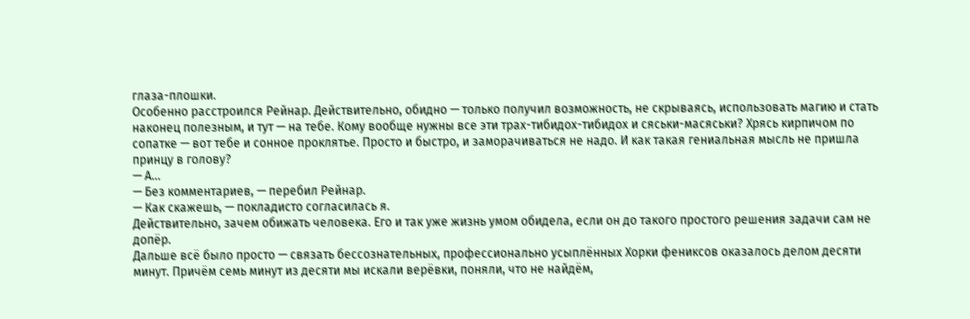глаза-плошки.
Особенно расстроился Рейнар. Действительно, обидно — только получил возможность, не скрываясь, использовать магию и стать наконец полезным, и тут — на тебе. Кому вообще нужны все эти трах-тибидох-тибидох и сяськи-масяськи? Хрясь кирпичом по сопатке — вот тебе и сонное проклятье. Просто и быстро, и заморачиваться не надо. И как такая гениальная мысль не пришла принцу в голову?
— А...
— Без комментариев, — перебил Рейнар.
— Как скажешь, — покладисто согласилась я.
Действительно, зачем обижать человека. Его и так уже жизнь умом обидела, если он до такого простого решения задачи сам не допёр.
Дальше всё было просто — связать бессознательных, профессионально усыплённых Хорки фениксов оказалось делом десяти минут. Причём семь минут из десяти мы искали верёвки, поняли, что не найдём,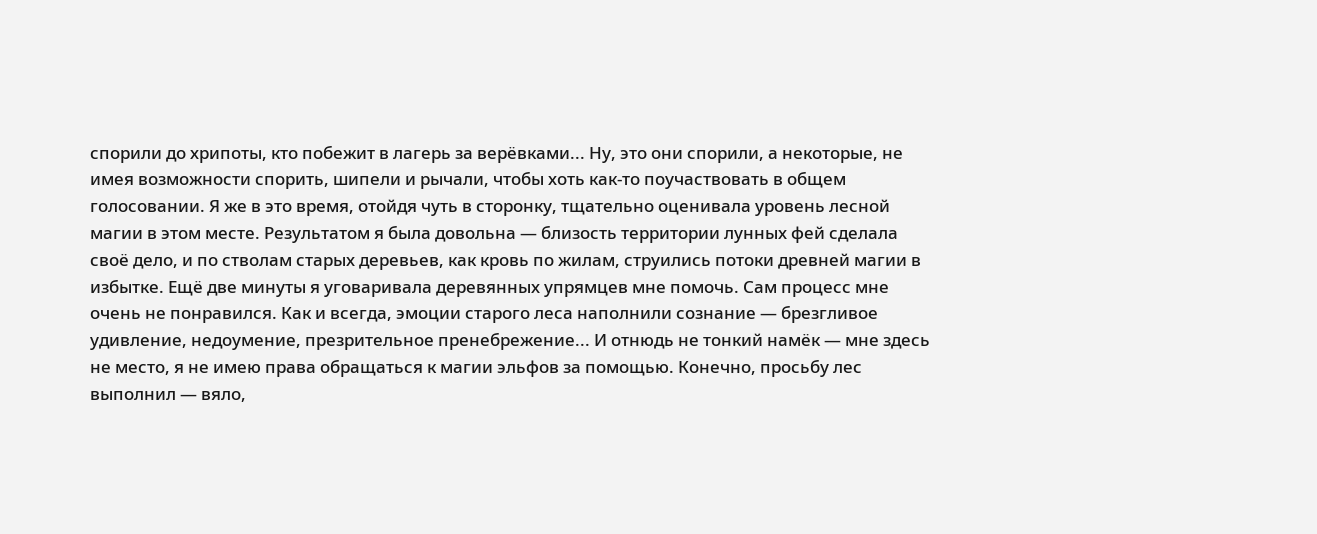спорили до хрипоты, кто побежит в лагерь за верёвками... Ну, это они спорили, а некоторые, не имея возможности спорить, шипели и рычали, чтобы хоть как-то поучаствовать в общем голосовании. Я же в это время, отойдя чуть в сторонку, тщательно оценивала уровень лесной магии в этом месте. Результатом я была довольна — близость территории лунных фей сделала своё дело, и по стволам старых деревьев, как кровь по жилам, струились потоки древней магии в избытке. Ещё две минуты я уговаривала деревянных упрямцев мне помочь. Сам процесс мне очень не понравился. Как и всегда, эмоции старого леса наполнили сознание — брезгливое удивление, недоумение, презрительное пренебрежение... И отнюдь не тонкий намёк — мне здесь не место, я не имею права обращаться к магии эльфов за помощью. Конечно, просьбу лес выполнил — вяло,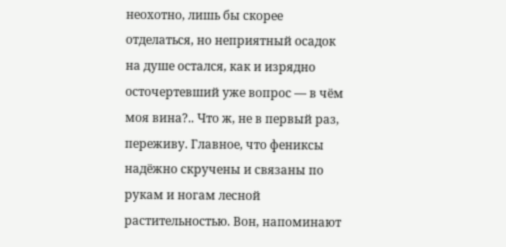неохотно, лишь бы скорее отделаться, но неприятный осадок на душе остался, как и изрядно осточертевший уже вопрос — в чём моя вина?.. Что ж, не в первый раз, переживу. Главное, что фениксы надёжно скручены и связаны по рукам и ногам лесной растительностью. Вон, напоминают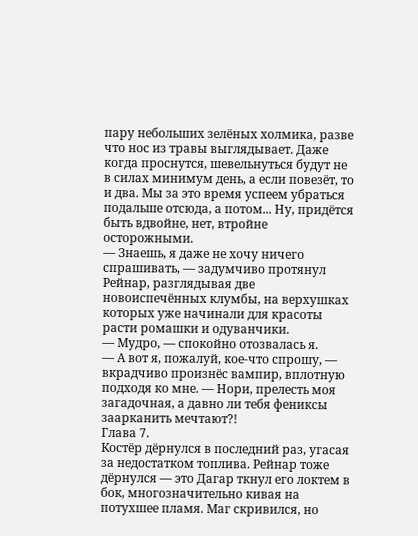пару небольших зелёных холмика, разве что нос из травы выглядывает. Даже когда проснутся, шевельнуться будут не в силах минимум день, а если повезёт, то и два. Мы за это время успеем убраться подальше отсюда, а потом... Ну, придётся быть вдвойне, нет, втройне осторожными.
— Знаешь, я даже не хочу ничего спрашивать, — задумчиво протянул Рейнар, разглядывая две новоиспечённых клумбы, на верхушках которых уже начинали для красоты расти ромашки и одуванчики.
— Мудро, — спокойно отозвалась я.
— А вот я, пожалуй, кое-что спрошу, — вкрадчиво произнёс вампир, вплотную подходя ко мне. — Нори, прелесть моя загадочная, а давно ли тебя фениксы заарканить мечтают?!
Глава 7.
Костёр дёрнулся в последний раз, угасая за недостатком топлива. Рейнар тоже дёрнулся — это Дагар ткнул его локтем в бок, многозначительно кивая на потухшее пламя. Маг скривился, но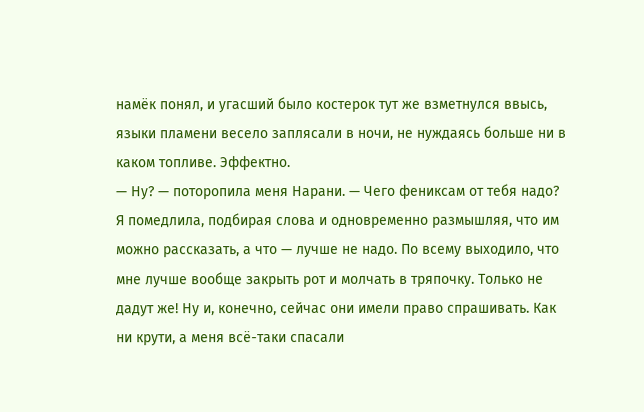намёк понял, и угасший было костерок тут же взметнулся ввысь, языки пламени весело заплясали в ночи, не нуждаясь больше ни в каком топливе. Эффектно.
— Ну? — поторопила меня Нарани. — Чего фениксам от тебя надо?
Я помедлила, подбирая слова и одновременно размышляя, что им можно рассказать, а что — лучше не надо. По всему выходило, что мне лучше вообще закрыть рот и молчать в тряпочку. Только не дадут же! Ну и, конечно, сейчас они имели право спрашивать. Как ни крути, а меня всё-таки спасали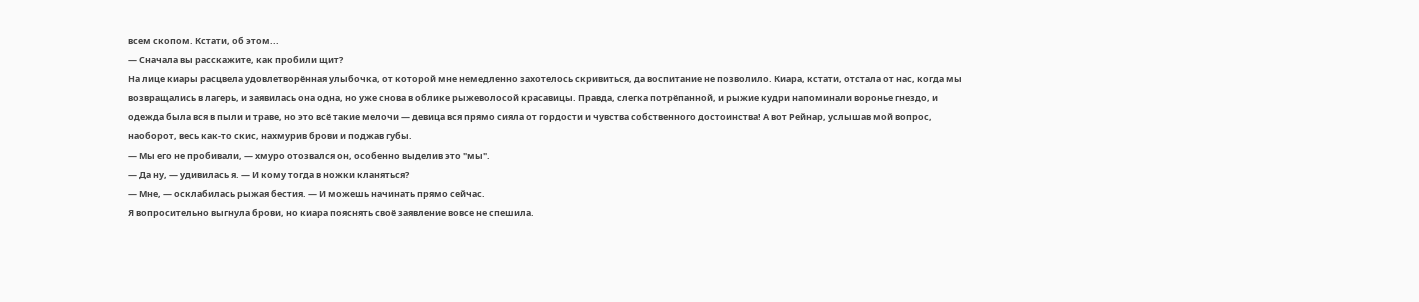всем скопом. Кстати, об этом...
— Сначала вы расскажите, как пробили щит?
На лице киары расцвела удовлетворённая улыбочка, от которой мне немедленно захотелось скривиться, да воспитание не позволило. Киара, кстати, отстала от нас, когда мы возвращались в лагерь, и заявилась она одна, но уже снова в облике рыжеволосой красавицы. Правда, слегка потрёпанной, и рыжие кудри напоминали воронье гнездо, и одежда была вся в пыли и траве, но это всё такие мелочи — девица вся прямо сияла от гордости и чувства собственного достоинства! А вот Рейнар, услышав мой вопрос, наоборот, весь как-то скис, нахмурив брови и поджав губы.
— Мы его не пробивали, — хмуро отозвался он, особенно выделив это "мы".
— Да ну, — удивилась я. — И кому тогда в ножки кланяться?
— Мне, — осклабилась рыжая бестия. — И можешь начинать прямо сейчас.
Я вопросительно выгнула брови, но киара пояснять своё заявление вовсе не спешила.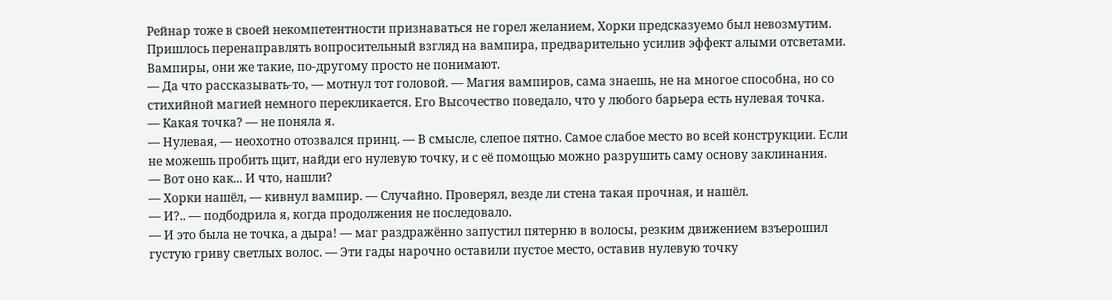Рейнар тоже в своей некомпетентности признаваться не горел желанием, Хорки предсказуемо был невозмутим. Пришлось перенаправлять вопросительный взгляд на вампира, предварительно усилив эффект алыми отсветами. Вампиры, они же такие, по-другому просто не понимают.
— Да что рассказывать-то, — мотнул тот головой. — Магия вампиров, сама знаешь, не на многое способна, но со стихийной магией немного перекликается. Его Высочество поведало, что у любого барьера есть нулевая точка.
— Какая точка? — не поняла я.
— Нулевая, — неохотно отозвался принц. — В смысле, слепое пятно. Самое слабое место во всей конструкции. Если не можешь пробить щит, найди его нулевую точку, и с её помощью можно разрушить саму основу заклинания.
— Вот оно как... И что, нашли?
— Хорки нашёл, — кивнул вампир. — Случайно. Проверял, везде ли стена такая прочная, и нашёл.
— И?.. — подбодрила я, когда продолжения не последовало.
— И это была не точка, а дыра! — маг раздражённо запустил пятерню в волосы, резким движением взъерошил густую гриву светлых волос. — Эти гады нарочно оставили пустое место, оставив нулевую точку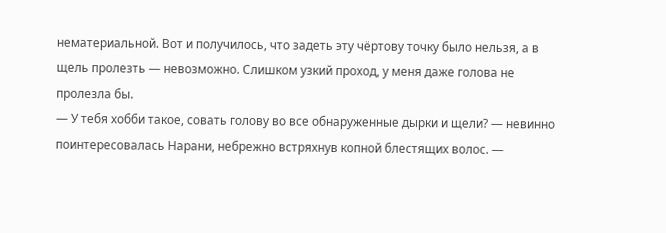нематериальной. Вот и получилось, что задеть эту чёртову точку было нельзя, а в щель пролезть — невозможно. Слишком узкий проход, у меня даже голова не пролезла бы.
— У тебя хобби такое, совать голову во все обнаруженные дырки и щели? — невинно поинтересовалась Нарани, небрежно встряхнув копной блестящих волос. —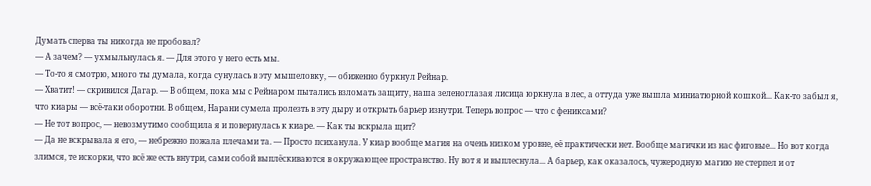Думать сперва ты никогда не пробовал?
— А зачем? — ухмыльнулась я. — Для этого у него есть мы.
— То-то я смотрю, много ты думала, когда сунулась в эту мышеловку, — обиженно буркнул Рейнар.
— Хватит! — скривился Дагар. — В общем, пока мы с Рейнаром пытались взломать защиту, наша зеленоглазая лисица юркнула в лес, а оттуда уже вышла миниатюрной кошкой... Как-то забыл я, что киары — всё-таки оборотни. В общем, Нарани сумела пролезть в эту дыру и открыть барьер изнутри. Теперь вопрос — что с фениксами?
— Не тот вопрос, — невозмутимо сообщила я и повернулась к киаре. — Как ты вскрыла щит?
— Да не вскрывала я его, — небрежно пожала плечами та. — Просто психанула. У киар вообще магия на очень низком уровне, её практически нет. Вообще магички из нас фиговые... Но вот когда злимся, те искорки, что всё же есть внутри, сами собой выплёскиваются в окружающее пространство. Ну вот я и выплеснула... А барьер, как оказалось, чужеродную магию не стерпел и от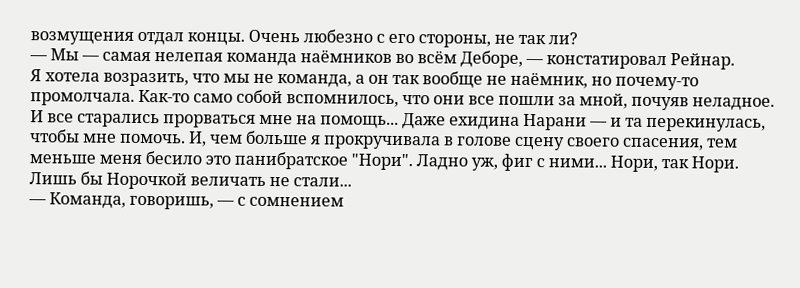возмущения отдал концы. Очень любезно с его стороны, не так ли?
— Мы — самая нелепая команда наёмников во всём Деборе, — констатировал Рейнар.
Я хотела возразить, что мы не команда, а он так вообще не наёмник, но почему-то промолчала. Как-то само собой вспомнилось, что они все пошли за мной, почуяв неладное. И все старались прорваться мне на помощь... Даже ехидина Нарани — и та перекинулась, чтобы мне помочь. И, чем больше я прокручивала в голове сцену своего спасения, тем меньше меня бесило это панибратское "Нори". Ладно уж, фиг с ними... Нори, так Нори. Лишь бы Норочкой величать не стали...
— Команда, говоришь, — с сомнением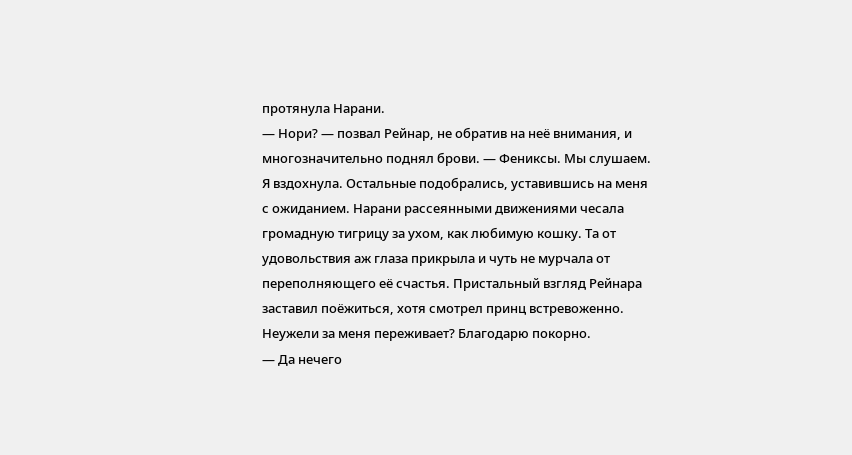протянула Нарани.
— Нори? — позвал Рейнар, не обратив на неё внимания, и многозначительно поднял брови. — Фениксы. Мы слушаем.
Я вздохнула. Остальные подобрались, уставившись на меня с ожиданием. Нарани рассеянными движениями чесала громадную тигрицу за ухом, как любимую кошку. Та от удовольствия аж глаза прикрыла и чуть не мурчала от переполняющего её счастья. Пристальный взгляд Рейнара заставил поёжиться, хотя смотрел принц встревоженно. Неужели за меня переживает? Благодарю покорно.
— Да нечего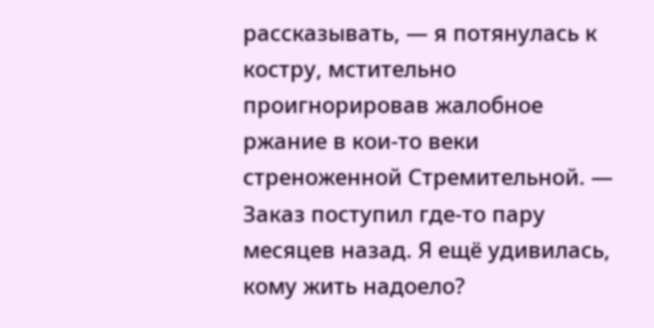рассказывать, — я потянулась к костру, мстительно проигнорировав жалобное ржание в кои-то веки стреноженной Стремительной. — Заказ поступил где-то пару месяцев назад. Я ещё удивилась, кому жить надоело?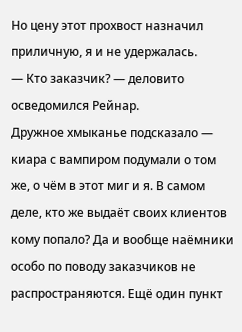Но цену этот прохвост назначил приличную, я и не удержалась.
— Кто заказчик? — деловито осведомился Рейнар.
Дружное хмыканье подсказало — киара с вампиром подумали о том же, о чём в этот миг и я. В самом деле, кто же выдаёт своих клиентов кому попало? Да и вообще наёмники особо по поводу заказчиков не распространяются. Ещё один пункт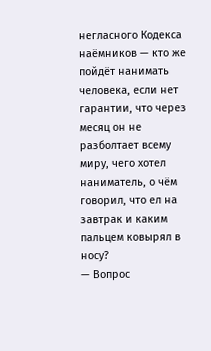негласного Кодекса наёмников — кто же пойдёт нанимать человека, если нет гарантии, что через месяц он не разболтает всему миру, чего хотел наниматель, о чём говорил, что ел на завтрак и каким пальцем ковырял в носу?
— Вопрос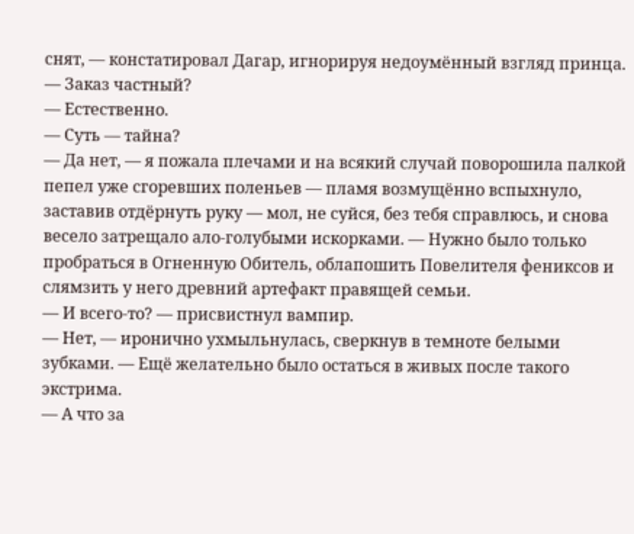снят, — констатировал Дагар, игнорируя недоумённый взгляд принца. — Заказ частный?
— Естественно.
— Суть — тайна?
— Да нет, — я пожала плечами и на всякий случай поворошила палкой пепел уже сгоревших поленьев — пламя возмущённо вспыхнуло, заставив отдёрнуть руку — мол, не суйся, без тебя справлюсь, и снова весело затрещало ало-голубыми искорками. — Нужно было только пробраться в Огненную Обитель, облапошить Повелителя фениксов и слямзить у него древний артефакт правящей семьи.
— И всего-то? — присвистнул вампир.
— Нет, — иронично ухмыльнулась, сверкнув в темноте белыми зубками. — Ещё желательно было остаться в живых после такого экстрима.
— А что за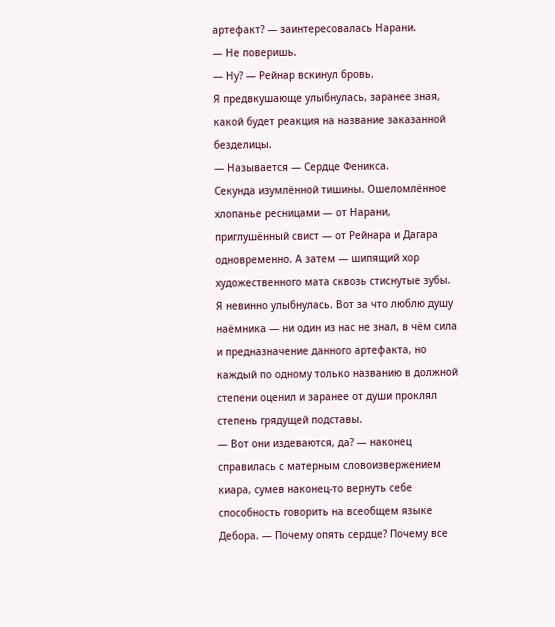артефакт? — заинтересовалась Нарани.
— Не поверишь.
— Ну? — Рейнар вскинул бровь.
Я предвкушающе улыбнулась, заранее зная, какой будет реакция на название заказанной безделицы.
— Называется — Сердце Феникса.
Секунда изумлённой тишины. Ошеломлённое хлопанье ресницами — от Нарани, приглушённый свист — от Рейнара и Дагара одновременно. А затем — шипящий хор художественного мата сквозь стиснутые зубы. Я невинно улыбнулась. Вот за что люблю душу наёмника — ни один из нас не знал, в чём сила и предназначение данного артефакта, но каждый по одному только названию в должной степени оценил и заранее от души проклял степень грядущей подставы.
— Вот они издеваются, да? — наконец справилась с матерным словоизвержением киара, сумев наконец-то вернуть себе способность говорить на всеобщем языке Дебора. — Почему опять сердце? Почему все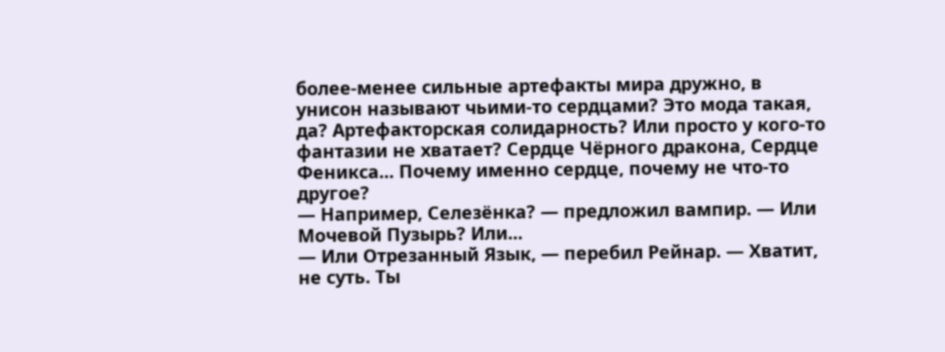более-менее сильные артефакты мира дружно, в унисон называют чьими-то сердцами? Это мода такая, да? Артефакторская солидарность? Или просто у кого-то фантазии не хватает? Сердце Чёрного дракона, Сердце Феникса... Почему именно сердце, почему не что-то другое?
— Например, Селезёнка? — предложил вампир. — Или Мочевой Пузырь? Или...
— Или Отрезанный Язык, — перебил Рейнар. — Хватит, не суть. Ты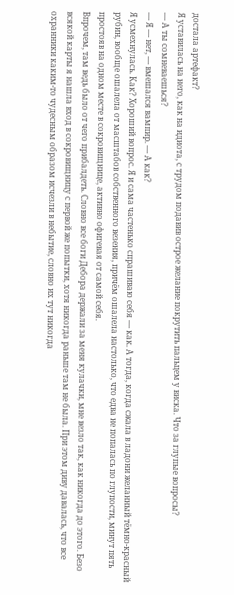достала артефакт?
Я уставилась на него, как на идиота, с трудом подавив острое желание покрутить пальцем у виска. Что за глупые вопросы?
— А ты сомневаешься?
— Я — нет, — вмешался вампир. — А как?
Я усмехнулась. Как? Хороший вопрос. Я и сама частенько спрашиваю себя — как. А тогда, когда сжала в ладони желанный тёмно-красный рубин, вообще ошалела от масштабов собственного везения, причём ошалела настолько, что едва не попалась по глупости, минут пять простояв на одном месте в сокровищнице, активно офигевая от самой себя.
Впрочем, там ведь было от чего прибалдеть. Словно все боги Дебора держали за меня кулачки, мне везло так, как никогда до этого. Безо всякой карты я нашла вход в сокровищницу с первой же попытки, хотя никогда раньше там не была. При этом диву давалась, что все охранники каким-то чудесным образом исчезли в небытие, словно их тут никогда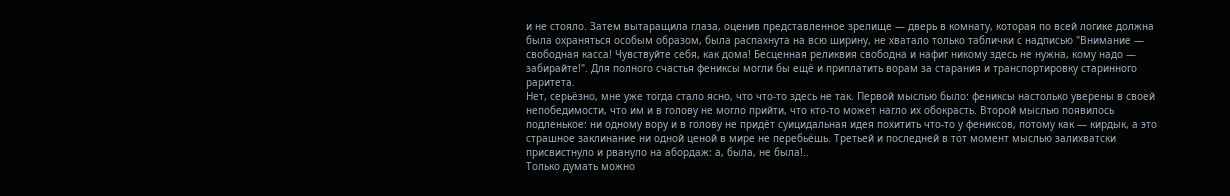и не стояло. Затем вытаращила глаза, оценив представленное зрелище — дверь в комнату, которая по всей логике должна была охраняться особым образом, была распахнута на всю ширину, не хватало только таблички с надписью "Внимание — свободная касса! Чувствуйте себя, как дома! Бесценная реликвия свободна и нафиг никому здесь не нужна, кому надо — забирайте!". Для полного счастья фениксы могли бы ещё и приплатить ворам за старания и транспортировку старинного раритета.
Нет, серьёзно, мне уже тогда стало ясно, что что-то здесь не так. Первой мыслью было: фениксы настолько уверены в своей непобедимости, что им и в голову не могло прийти, что кто-то может нагло их обокрасть. Второй мыслью появилось подленькое: ни одному вору и в голову не придёт суицидальная идея похитить что-то у фениксов, потому как — кирдык, а это страшное заклинание ни одной ценой в мире не перебьёшь. Третьей и последней в тот момент мыслью залихватски присвистнуло и рвануло на абордаж: а, была, не была!..
Только думать можно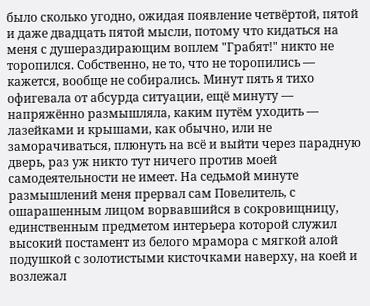было сколько угодно, ожидая появление четвёртой, пятой и даже двадцать пятой мысли, потому что кидаться на меня с душераздирающим воплем "Грабят!" никто не торопился. Собственно, не то, что не торопились — кажется, вообще не собирались. Минут пять я тихо офигевала от абсурда ситуации, ещё минуту — напряжённо размышляла, каким путём уходить — лазейками и крышами, как обычно, или не заморачиваться, плюнуть на всё и выйти через парадную дверь, раз уж никто тут ничего против моей самодеятельности не имеет. На седьмой минуте размышлений меня прервал сам Повелитель, с ошарашенным лицом ворвавшийся в сокровищницу, единственным предметом интерьера которой служил высокий постамент из белого мрамора с мягкой алой подушкой с золотистыми кисточками наверху, на коей и возлежал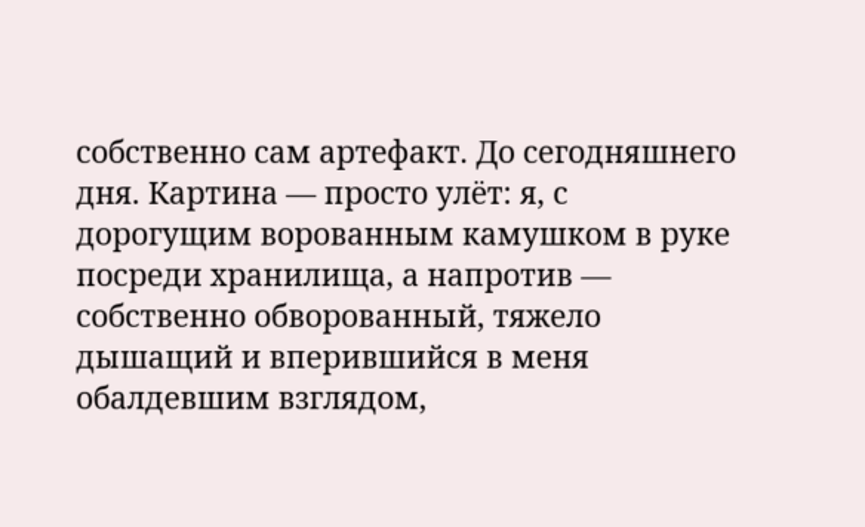собственно сам артефакт. До сегодняшнего дня. Картина — просто улёт: я, с дорогущим ворованным камушком в руке посреди хранилища, а напротив — собственно обворованный, тяжело дышащий и вперившийся в меня обалдевшим взглядом,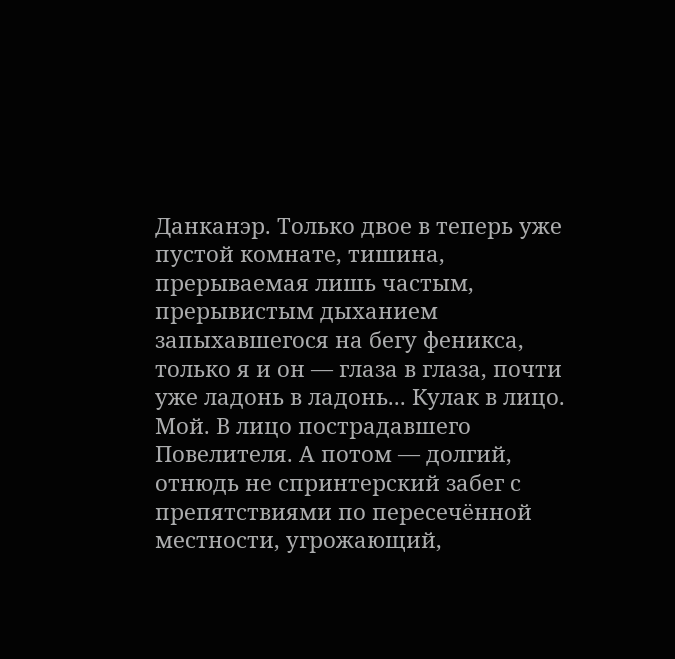Данканэр. Только двое в теперь уже пустой комнате, тишина, прерываемая лишь частым, прерывистым дыханием запыхавшегося на бегу феникса, только я и он — глаза в глаза, почти уже ладонь в ладонь... Кулак в лицо. Мой. В лицо пострадавшего Повелителя. А потом — долгий, отнюдь не спринтерский забег с препятствиями по пересечённой местности, угрожающий,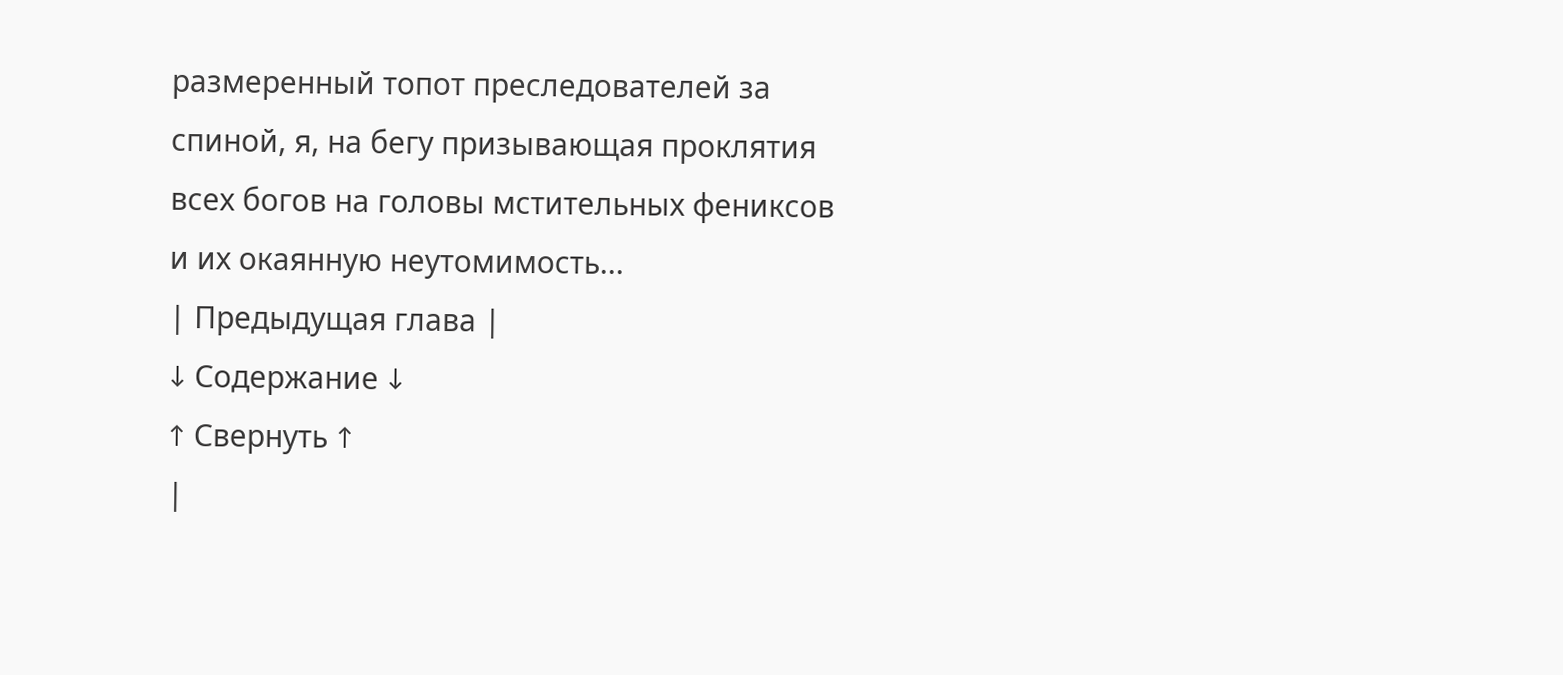размеренный топот преследователей за спиной, я, на бегу призывающая проклятия всех богов на головы мстительных фениксов и их окаянную неутомимость...
| Предыдущая глава |
↓ Содержание ↓
↑ Свернуть ↑
|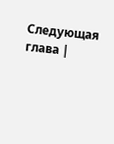Следующая глава |